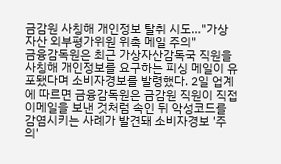금감원 사칭해 개인정보 탈취 시도…"가상자산 외부평가위원 위촉 메일 주의"
금융감독원은 최근 가상자산감독국 직원을 사칭해 개인정보를 요구하는 피싱 메일이 유포됐다며 소비자경보를 발령했다. 2일 업계에 따르면 금융감독원은 금감원 직원이 직접 이메일을 보낸 것처럼 속인 뒤 악성코드를 감염시키는 사례가 발견돼 소비자경보 '주의'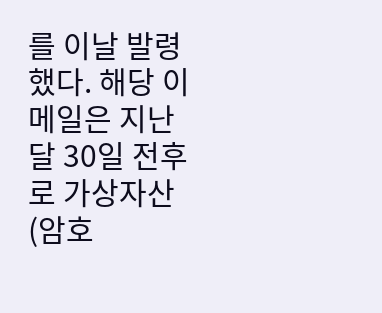를 이날 발령했다. 해당 이메일은 지난달 30일 전후로 가상자산(암호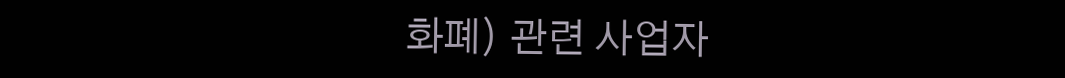화폐) 관련 사업자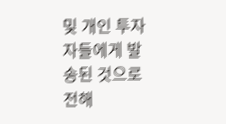및 개인 투자자들에게 발송된 것으로 전해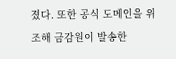졌다. 또한 공식 도메인을 위조해 금감원이 발송한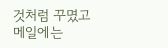것처럼 꾸몄고 메일에는